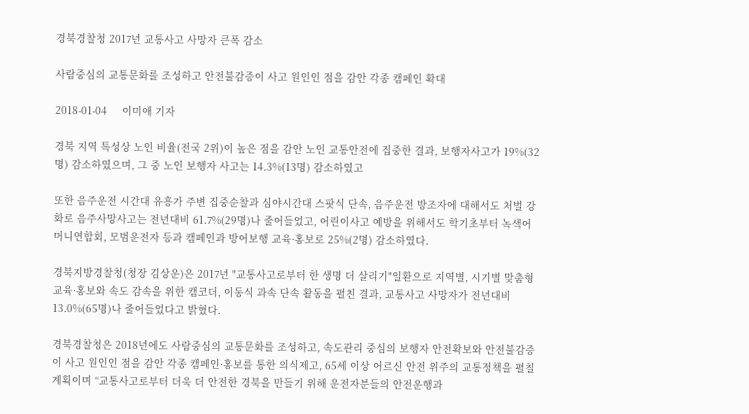경북경찰청 2017년 교통사고 사망자 큰폭 감소

사람중심의 교통문화를 조성하고 안전불감증이 사고 원인인 점을 감안 각종 캠페인 확대

2018-01-04     이미애 기자

경북 지역 특성상 노인 비율(전국 2위)이 높은 점을 감안 노인 교통안전에 집중한 결과, 보행자사고가 19%(32명) 감소하였으며, 그 중 노인 보행자 사고는 14.3%(13명) 감소하였고

또한 음주운전 시간대 유흥가 주변 집중순찰과 심야시간대 스팟식 단속, 음주운전 방조자에 대해서도 처벌 강화로 음주사망사고는 전년대비 61.7%(29명)나 줄어들었고, 어린이사고 예방을 위해서도 학기초부터 녹색어머니연합회, 모범운전자 등과 캠페인과 방어보행 교육·홍보로 25%(2명) 감소하였다.

경북지방경찰청(청장 김상운)은 2017년 "교통사고로부터 한 생명 더 살리기"일환으로 지역별, 시기별 맞춤형 교육·홍보와 속도 감속을 위한 캠코더, 이동식 과속 단속 활동을 펼친 결과, 교통사고 사망자가 전년대비 13.0%(65명)나 줄어들었다고 밝혔다.

경북경찰청은 2018년에도 사람중심의 교통문화를 조성하고, 속도관리 중심의 보행자 안전확보와 안전불감증이 사고 원인인 점을 감안 각종 캠페인·홍보를 통한 의식제고, 65세 이상 어르신 안전 위주의 교통정책을 펼칠 계획이며 “교통사고로부터 더욱 더 안전한 경북을 만들기 위해 운전자분들의 안전운행과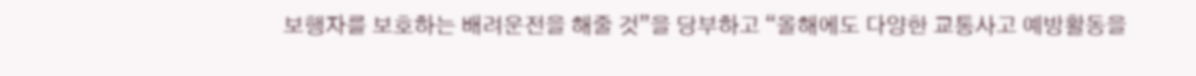보행자를 보호하는 배려운전을 해줄 것”을 당부하고 “올해에도 다양한 교통사고 예방활동을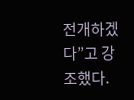전개하겠다”고 강조했다.